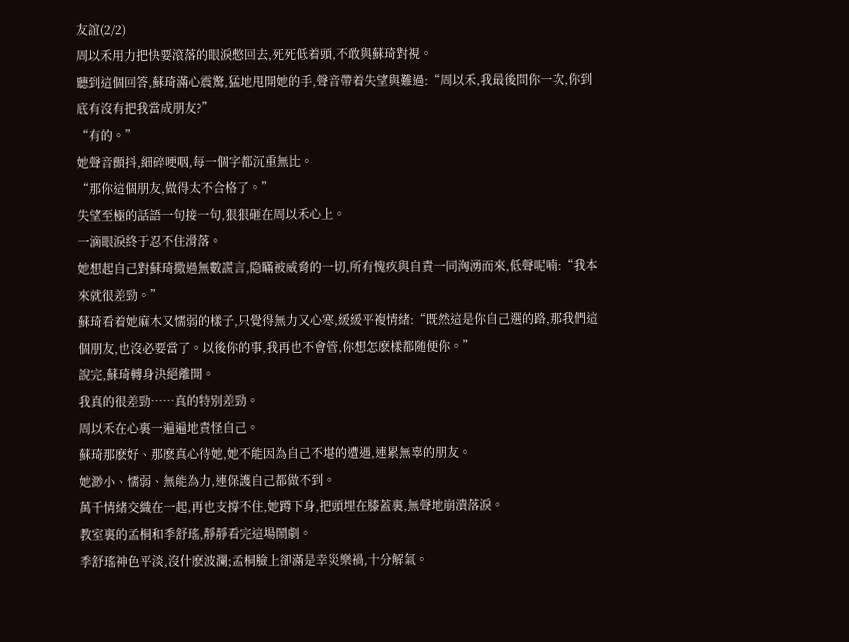友誼(2/2)
周以禾用力把快要滾落的眼淚憋回去,死死低着頭,不敢與蘇琦對視。
聽到這個回答,蘇琦滿心震驚,猛地甩開她的手,聲音帶着失望與難過:“周以禾,我最後問你一次,你到底有沒有把我當成朋友?”
“有的。”
她聲音顫抖,細碎哽咽,每一個字都沉重無比。
“那你這個朋友,做得太不合格了。”
失望至極的話語一句接一句,狠狠砸在周以禾心上。
一滴眼淚終于忍不住滑落。
她想起自己對蘇琦撒過無數謊言,隐瞞被威脅的一切,所有愧疚與自責一同洶湧而來,低聲呢喃:“我本來就很差勁。”
蘇琦看着她麻木又懦弱的樣子,只覺得無力又心寒,緩緩平複情緒:“既然這是你自己選的路,那我們這個朋友,也沒必要當了。以後你的事,我再也不會管,你想怎麽樣都随便你。”
說完,蘇琦轉身決絕離開。
我真的很差勁……真的特別差勁。
周以禾在心裏一遍遍地責怪自己。
蘇琦那麽好、那麽真心待她,她不能因為自己不堪的遭遇,連累無辜的朋友。
她渺小、懦弱、無能為力,連保護自己都做不到。
萬千情緒交織在一起,再也支撐不住,她蹲下身,把頭埋在膝蓋裏,無聲地崩潰落淚。
教室裏的孟桐和季舒瑤,靜靜看完這場鬧劇。
季舒瑤神色平淡,沒什麽波瀾;孟桐臉上卻滿是幸災樂禍,十分解氣。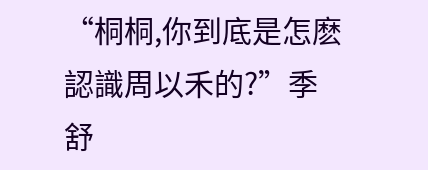“桐桐,你到底是怎麽認識周以禾的?”季舒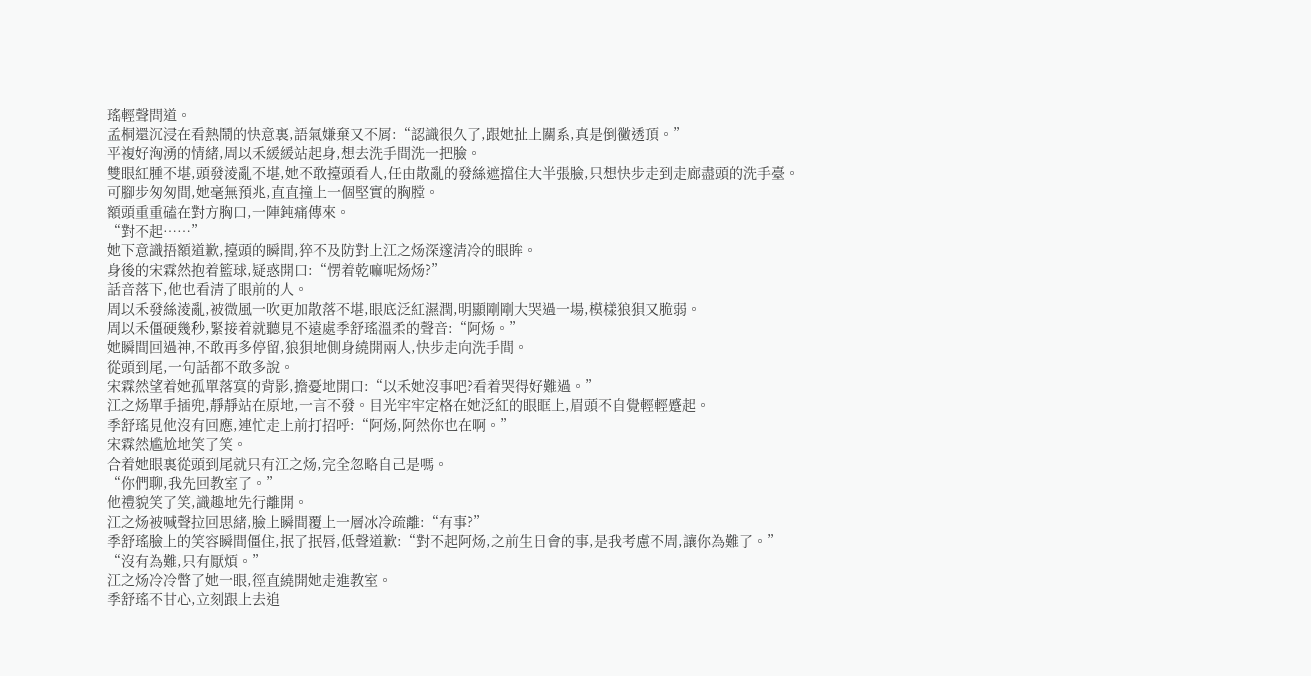瑤輕聲問道。
孟桐還沉浸在看熱鬧的快意裏,語氣嫌棄又不屑:“認識很久了,跟她扯上關系,真是倒黴透頂。”
平複好洶湧的情緒,周以禾緩緩站起身,想去洗手間洗一把臉。
雙眼紅腫不堪,頭發淩亂不堪,她不敢擡頭看人,任由散亂的發絲遮擋住大半張臉,只想快步走到走廊盡頭的洗手臺。
可腳步匆匆間,她毫無預兆,直直撞上一個堅實的胸膛。
額頭重重磕在對方胸口,一陣鈍痛傳來。
“對不起……”
她下意識捂額道歉,擡頭的瞬間,猝不及防對上江之炀深邃清冷的眼眸。
身後的宋霖然抱着籃球,疑惑開口:“愣着乾嘛呢炀炀?”
話音落下,他也看清了眼前的人。
周以禾發絲淩亂,被微風一吹更加散落不堪,眼底泛紅濕潤,明顯剛剛大哭過一場,模樣狼狽又脆弱。
周以禾僵硬幾秒,緊接着就聽見不遠處季舒瑤溫柔的聲音:“阿炀。”
她瞬間回過神,不敢再多停留,狼狽地側身繞開兩人,快步走向洗手間。
從頭到尾,一句話都不敢多說。
宋霖然望着她孤單落寞的背影,擔憂地開口:“以禾她沒事吧?看着哭得好難過。”
江之炀單手插兜,靜靜站在原地,一言不發。目光牢牢定格在她泛紅的眼眶上,眉頭不自覺輕輕蹙起。
季舒瑤見他沒有回應,連忙走上前打招呼:“阿炀,阿然你也在啊。”
宋霖然尴尬地笑了笑。
合着她眼裏從頭到尾就只有江之炀,完全忽略自己是嗎。
“你們聊,我先回教室了。”
他禮貌笑了笑,識趣地先行離開。
江之炀被喊聲拉回思緒,臉上瞬間覆上一層冰冷疏離:“有事?”
季舒瑤臉上的笑容瞬間僵住,抿了抿唇,低聲道歉:“對不起阿炀,之前生日會的事,是我考慮不周,讓你為難了。”
“沒有為難,只有厭煩。”
江之炀冷冷瞥了她一眼,徑直繞開她走進教室。
季舒瑤不甘心,立刻跟上去追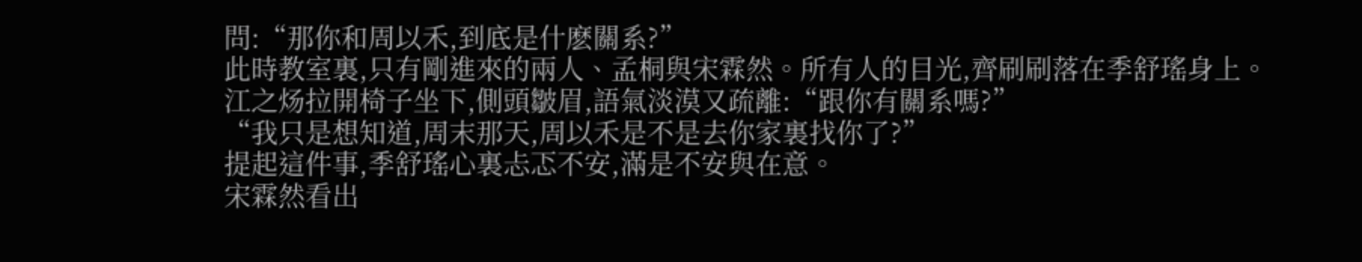問:“那你和周以禾,到底是什麽關系?”
此時教室裏,只有剛進來的兩人、孟桐與宋霖然。所有人的目光,齊刷刷落在季舒瑤身上。
江之炀拉開椅子坐下,側頭皺眉,語氣淡漠又疏離:“跟你有關系嗎?”
“我只是想知道,周末那天,周以禾是不是去你家裏找你了?”
提起這件事,季舒瑤心裏忐忑不安,滿是不安與在意。
宋霖然看出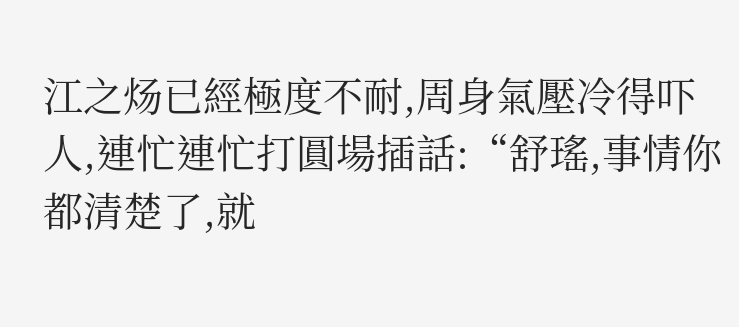江之炀已經極度不耐,周身氣壓冷得吓人,連忙連忙打圓場插話:“舒瑤,事情你都清楚了,就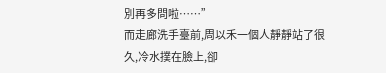別再多問啦……”
而走廊洗手臺前,周以禾一個人靜靜站了很久,冷水撲在臉上,卻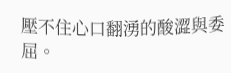壓不住心口翻湧的酸澀與委屈。